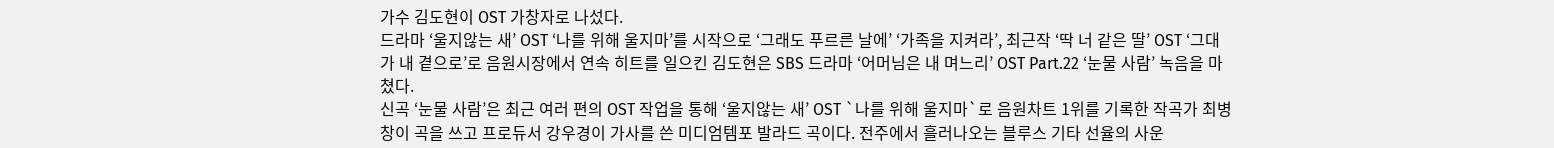가수 김도현이 OST 가창자로 나섰다.
드라마 ‘울지않는 새’ OST ‘나를 위해 울지마’를 시작으로 ‘그래도 푸르른 날에’ ‘가족을 지켜라’, 최근작 ‘딱 너 같은 딸’ OST ‘그대가 내 곁으로’로 음원시장에서 연속 히트를 일으킨 김도현은 SBS 드라마 ‘어머님은 내 며느리’ OST Part.22 ‘눈물 사람’ 녹음을 마쳤다.
신곡 ‘눈물 사람’은 최근 여러 편의 OST 작업을 통해 ‘울지않는 새’ OST `나를 위해 울지마`로 음원차트 1위를 기록한 작곡가 최병창이 곡을 쓰고 프로듀서 강우경이 가사를 쓴 미디엄템포 발라드 곡이다. 전주에서 흘러나오는 블루스 기타 선율의 사운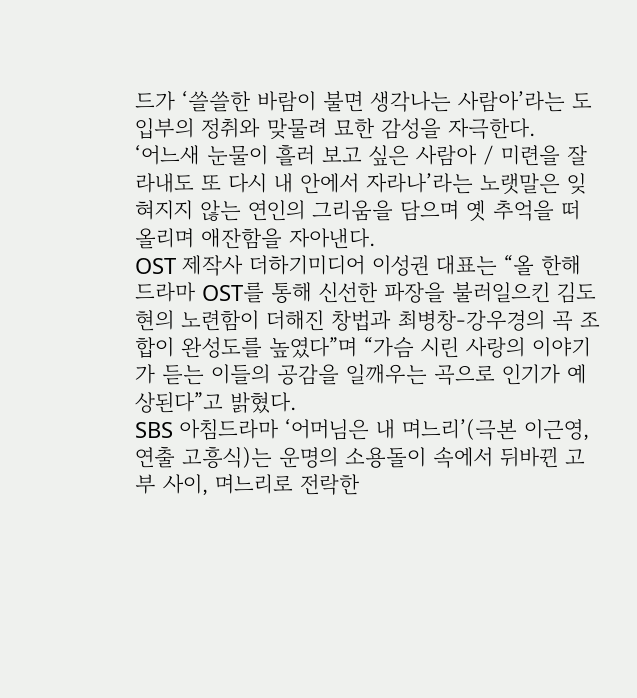드가 ‘쓸쓸한 바람이 불면 생각나는 사람아’라는 도입부의 정취와 맞물려 묘한 감성을 자극한다.
‘어느새 눈물이 흘러 보고 싶은 사람아 / 미련을 잘라내도 또 다시 내 안에서 자라나’라는 노랫말은 잊혀지지 않는 연인의 그리움을 담으며 옛 추억을 떠올리며 애잔함을 자아낸다.
OST 제작사 더하기미디어 이성권 대표는 “올 한해 드라마 OST를 통해 신선한 파장을 불러일으킨 김도현의 노련함이 더해진 창법과 최병창-강우경의 곡 조합이 완성도를 높였다”며 “가슴 시린 사랑의 이야기가 듣는 이들의 공감을 일깨우는 곡으로 인기가 예상된다”고 밝혔다.
SBS 아침드라마 ‘어머님은 내 며느리’(극본 이근영, 연출 고흥식)는 운명의 소용돌이 속에서 뒤바뀐 고부 사이, 며느리로 전락한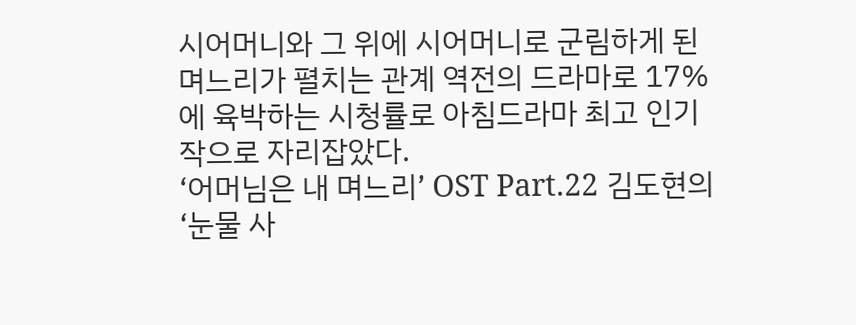시어머니와 그 위에 시어머니로 군림하게 된 며느리가 펼치는 관계 역전의 드라마로 17%에 육박하는 시청률로 아침드라마 최고 인기작으로 자리잡았다.
‘어머님은 내 며느리’ OST Part.22 김도현의 ‘눈물 사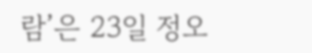람’은 23일 정오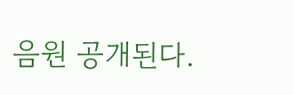음원 공개된다.